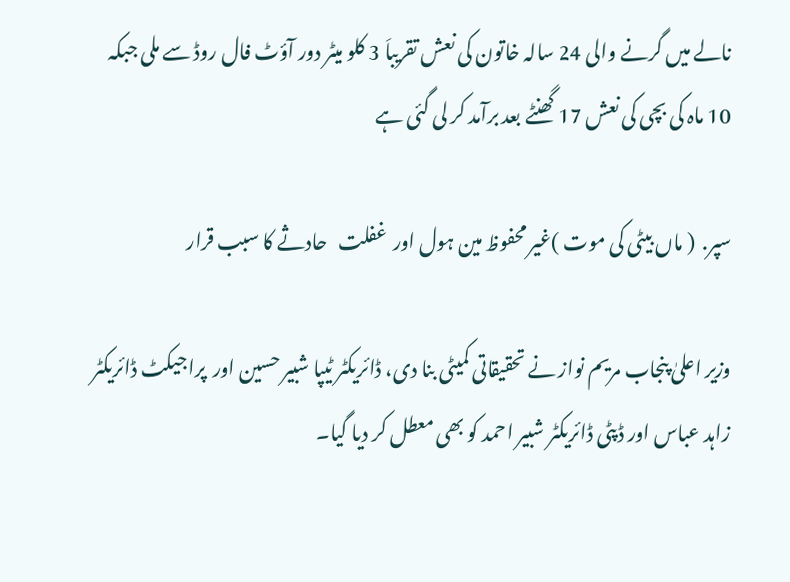نالے میں گرنے والی 24 سالہ خاتون کی نعش تقریباَ 3 کلو میٹر دور آؤٹ فال روڈ سے ملی جبکہ 10 ماہ کی بچی کی نعش 17 گھنٹے بعد برآمد کر لی گئی ہے

سپر.  ( ماں بیٹی کی موت )غیر محفوظ مین ہول اور  غفلت   حادثے کا سبب قرار

وزیر اعلیٰ پنجاب مریم نواز نے تحقیقاتی کمیٹی بنا دی، ڈائریکٹر ٹیپا شبیر حسین اور  پراجیکٹ ڈائریکٹر زاہد عباس اور ڈپٹی ڈائریکٹر شبیر احمد کو بھی معطل کر دیا گیا۔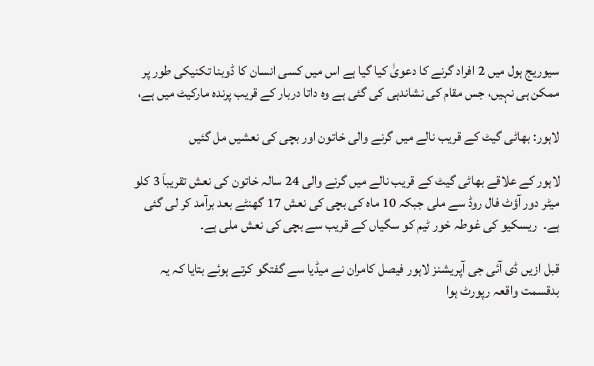سیوریج ہول میں 2 افراد گرنے کا دعویٰ کیا گیا ہے اس میں کسی انسان کا ڈوبنا تکنیکی طور پر ممکن ہی نہیں، جس مقام کی نشاندہی کی گئی ہے وہ داتا دربار کے قریب پرندہ مارکیٹ میں ہے،

لاہور: بھاٹی گیٹ کے قریب نالے میں گرنے والی خاتون اور بچی کی نعشیں مل گئیں

لاہور کے علاقے بھاٹی گیٹ کے قریب نالے میں گرنے والی 24 سالہ خاتون کی نعش تقریباَ 3 کلو میٹر دور آؤٹ فال روڈ سے ملی جبکہ 10 ماہ کی بچی کی نعش 17 گھنٹے بعد برآمد کر لی گئی ہے۔  ریسکیو کی غوطہ خور ٹیم کو سگیاں کے قریب سے بچی کی نعش ملی ہے۔

قبل ازیں ڈی آئی جی آپریشنز لاہور فیصل کامران نے میڈیا سے گفتگو کرتے ہوئے بتایا کہ یہ بدقسمت واقعہ رپورٹ ہوا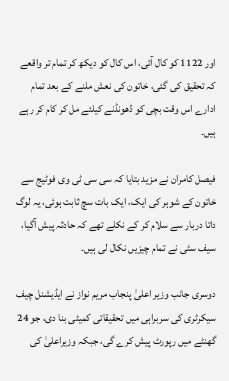اور 1122 کو کال آئی، اس کال کو دیکھ کر تمام تر واقعے کہ تحقیق کی گئی، خاتون کی نعش ملنے کے بعد تمام ادارے اس وقت بچی کو ڈھونڈنے کیلئے مل کر کام کر رہے ہیں۔

فیصل کامران نے مزید بتایا کہ سی سی ٹی وی فوٹیج سے خاتون کے شوہر کی ایک، ایک بات سچ ثابت ہوئی، یہ لوگ داتا دربار سے سلام کر کے نکلے تھے کہ حادثہ پیش آگیا، سیف سٹی نے تمام چیزیں نکال لی ہیں۔

دوسری جانب وزیر اعلیٰ پنجاب مریم نواز نے ایڈیشنل چیف سیکرٹری کی سربراہی میں تحقیقاتی کمیٹی بنا دی، جو 24 گھنٹے میں رپورٹ پیش کرے گی، جبکہ وزیراعلیٰ کی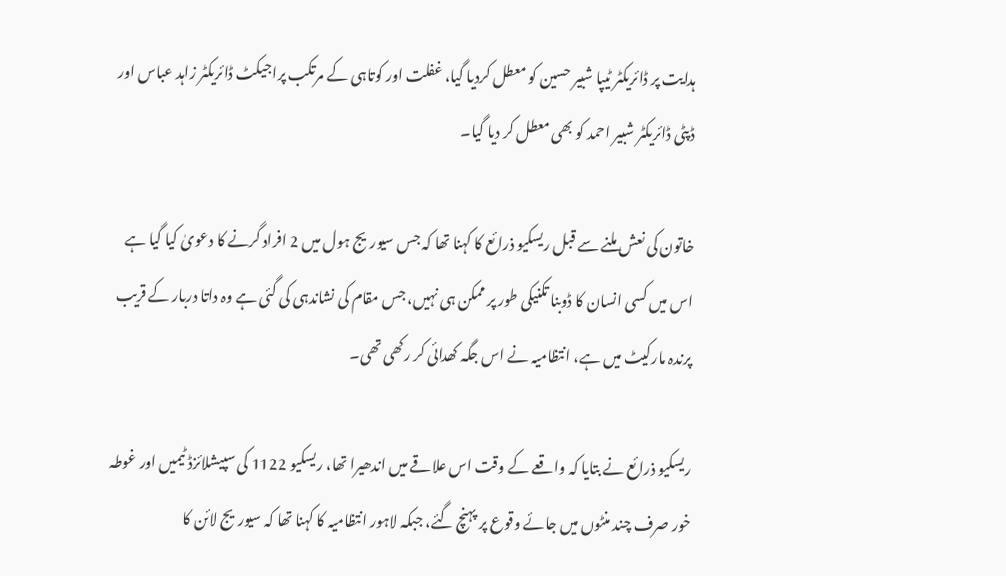ہدایت پر ڈائریکٹر ٹیپا شبیر حسین کو معطل کردیا گیا، غفلت اور کوتاہی کے مرتکب پراجیکٹ ڈائریکٹر زاہد عباس اور ڈپٹی ڈائریکٹر شبیر احمد کو بھی معطل کر دیا گیا۔

خاتون کی نعش ملنے سے قبل ریسکیو ذرائع کا کہنا تھا کہ جس سیوریج ہول میں 2 افراد گرنے کا دعویٰ کیا گیا ہے اس میں کسی انسان کا ڈوبنا تکنیکی طور پر ممکن ہی نہیں، جس مقام کی نشاندہی کی گئی ہے وہ داتا دربار کے قریب پرندہ مارکیٹ میں ہے، انتظامیہ نے اس جگہ کھدائی کر رکھی تھی۔

ریسکیو ذرائع نے بتایا کہ واقعے کے وقت اس علاقے میں اندھیرا تھا، ریسکیو 1122 کی سپیشلائزڈ ٹیمیں اور غوطہ خور صرف چند منٹوں میں جائے وقوع پر پہنچ گئے، جبکہ لاہور انتظامیہ کا کہنا تھا کہ سیوریج لائن کا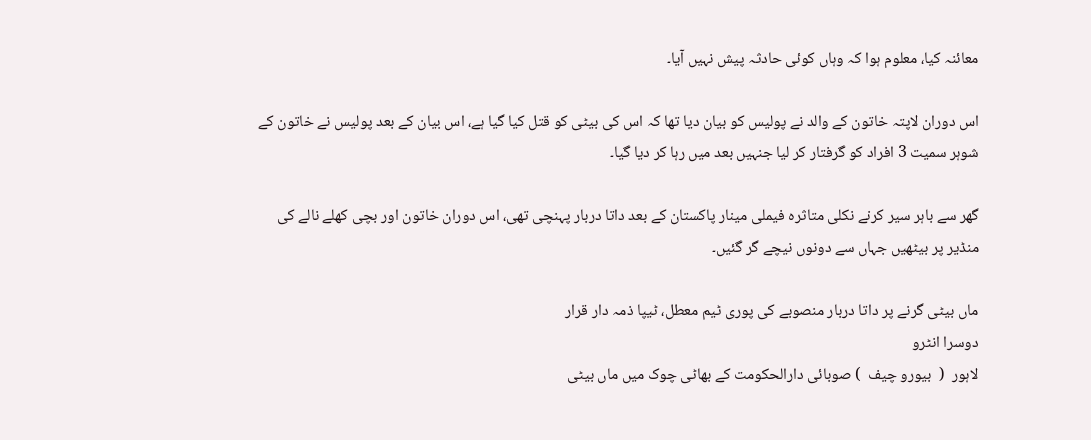معائنہ کیا، معلوم ہوا کہ وہاں کوئی حادثہ پیش نہیں آیا۔

اس دوران لاپتہ خاتون کے والد نے پولیس کو بیان دیا تھا کہ اس کی بیٹی کو قتل کیا گیا ہے، اس بیان کے بعد پولیس نے خاتون کے شوہر سمیت 3 افراد کو گرفتار کر لیا جنہیں بعد میں رہا کر دیا گیا۔

گھر سے باہر سیر کرنے نکلی متاثرہ فیملی مینار پاکستان کے بعد داتا دربار پہنچی تھی، اس دوران خاتون اور بچی کھلے نالے کی منڈیر پر بیٹھیں جہاں سے دونوں نیچے گر گئیں۔

ماں بیٹی گرنے پر داتا دربار منصوبے کی پوری ٹیم معطل، ٹیپا ذمہ دار قرار
دوسرا انٹرو
لاہور  (  بیورو چیف  ) صوبائی دارالحکومت کے بھاٹی چوک میں ماں بیٹی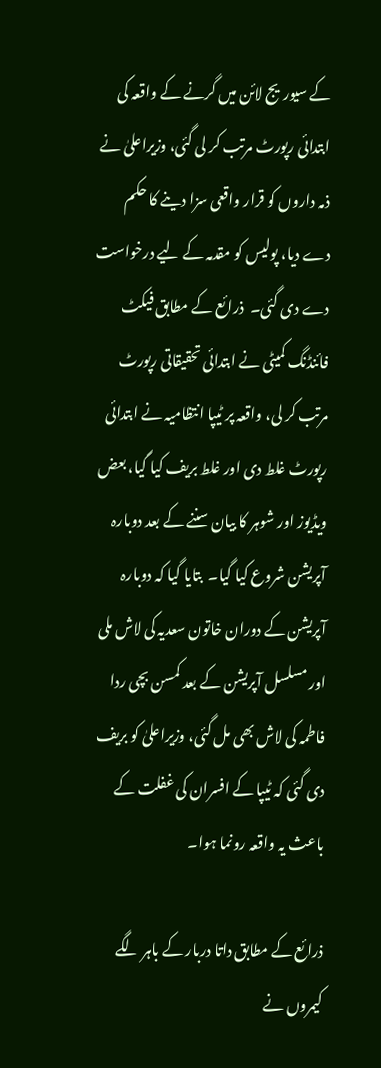کے سیوریج لائن میں گرنے کے واقعہ کی ابتدائی رپورٹ مرتب کر لی گئی، وزیراعلیٰ نے ذمہ داروں کو قرار واقعی سزا دینے کا حکم دے دیا، پولیس کو مقدمہ کے لیے درخواست دے دی گئی۔  ذرائع کے مطابق فیکٹ فائنڈنگ کمیٹی نے ابتدائی تحقیقاتی رپورٹ مرتب کر لی، واقعہ پر ٹیپا انتظامیہ نے ابتدائی رپورٹ غلط دی اور غلط بریف کیا گیا، بعض ویڈیوز اور شوہر کا بیان سننے کے بعد دوبارہ آپریشن شروع کیا گیا۔  بتایا گیا کہ دوبارہ آپریشن کے دوران خاتون سعدیہ کی لاش ملی اور مسلسل آپریشن کے بعد کمسن بچی ردا فاطمہ کی لاش بھی مل گئی، وزیراعلیٰ کو بریف دی گئی کہ ٹیپا کے افسران کی غفلت کے باعث یہ واقعہ رونما ہوا۔

ذرائع کے مطابق داتا دربار کے باہر لگے کیمروں نے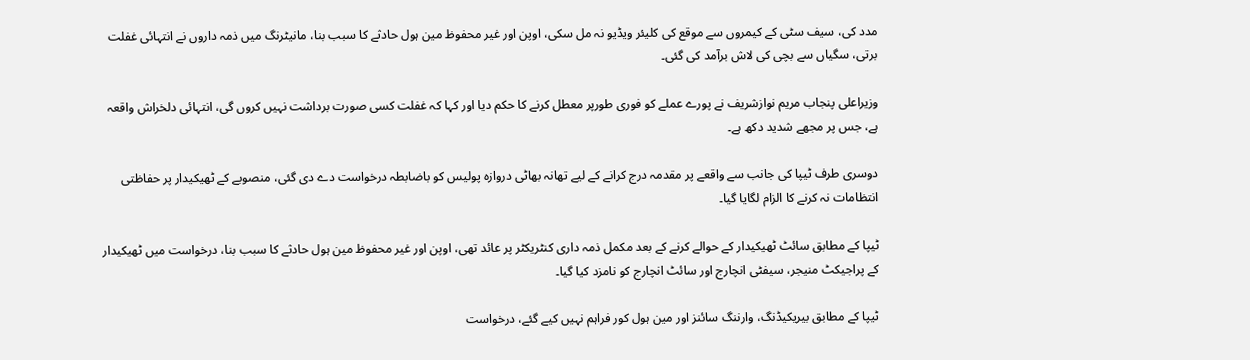مدد کی، سیف سٹی کے کیمروں سے موقع کی کلیئر ویڈیو نہ مل سکی، اوپن اور غیر محفوظ مین ہول حادثے کا سبب بنا، مانیٹرنگ میں ذمہ داروں نے انتہائی غفلت برتی، سگیاں سے بچی کی لاش برآمد کی گئی۔

وزیراعلی پنجاب مریم نوازشریف نے پورے عملے کو فوری طورپر معطل کرنے کا حکم دیا اور کہا کہ غفلت کسی صورت برداشت نہیں کروں گی، انتہائی دلخراش واقعہ ہے، جس پر مجھے شدید دکھ ہے۔

دوسری طرف ٹیپا کی جانب سے واقعے پر مقدمہ درج کرانے کے لیے تھانہ بھاٹی دروازہ پولیس کو باضابطہ درخواست دے دی گئی، منصوبے کے ٹھیکیدار پر حفاظتی انتظامات نہ کرنے کا الزام لگایا گیا۔

ٹیپا کے مطابق سائٹ ٹھیکیدار کے حوالے کرنے کے بعد مکمل ذمہ داری کنٹریکٹر پر عائد تھی، اوپن اور غیر محفوظ مین ہول حادثے کا سبب بنا، درخواست میں ٹھیکیدار کے پراجیکٹ منیجر، سیفٹی انچارج اور سائٹ انچارج کو نامزد کیا گیا۔

ٹیپا کے مطابق بیریکیڈنگ، وارننگ سائنز اور مین ہول کور فراہم نہیں کیے گئے، درخواست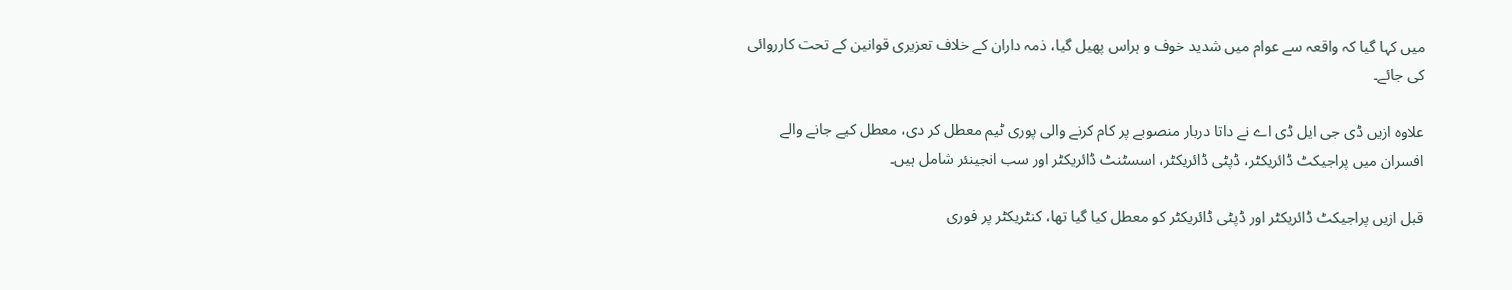میں کہا گیا کہ واقعہ سے عوام میں شدید خوف و ہراس پھیل گیا، ذمہ داران کے خلاف تعزیری قوانین کے تحت کارروائی کی جائے۔

علاوہ ازیں ڈی جی ایل ڈی اے نے داتا دربار منصوبے پر کام کرنے والی پوری ٹیم معطل کر دی، معطل کیے جانے والے افسران میں پراجیکٹ ڈائریکٹر، ڈپٹی ڈائریکٹر، اسسٹنٹ ڈائریکٹر اور سب انجینئر شامل ہیں۔

قبل ازیں پراجیکٹ ڈائریکٹر اور ڈپٹی ڈائریکٹر کو معطل کیا گیا تھا، کنٹریکٹر پر فوری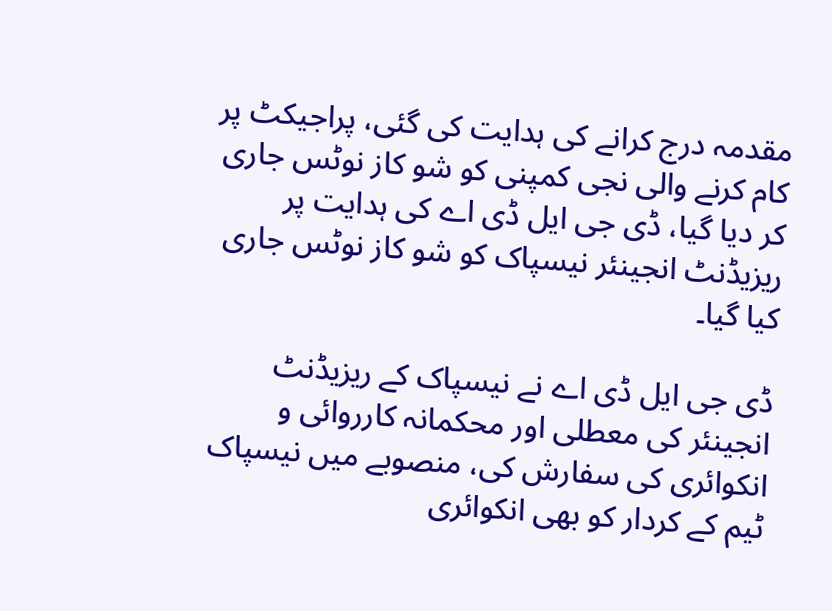مقدمہ درج کرانے کی ہدایت کی گئی، پراجیکٹ پر کام کرنے والی نجی کمپنی کو شو کاز نوٹس جاری کر دیا گیا، ڈی جی ایل ڈی اے کی ہدایت پر ریزیڈنٹ انجینئر نیسپاک کو شو کاز نوٹس جاری کیا گیا۔

ڈی جی ایل ڈی اے نے نیسپاک کے ریزیڈنٹ انجینئر کی معطلی اور محکمانہ کارروائی و انکوائری کی سفارش کی، منصوبے میں نیسپاک ٹیم کے کردار کو بھی انکوائری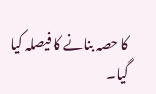کا حصہ بنانے کا فیصلہ کیا گیا۔